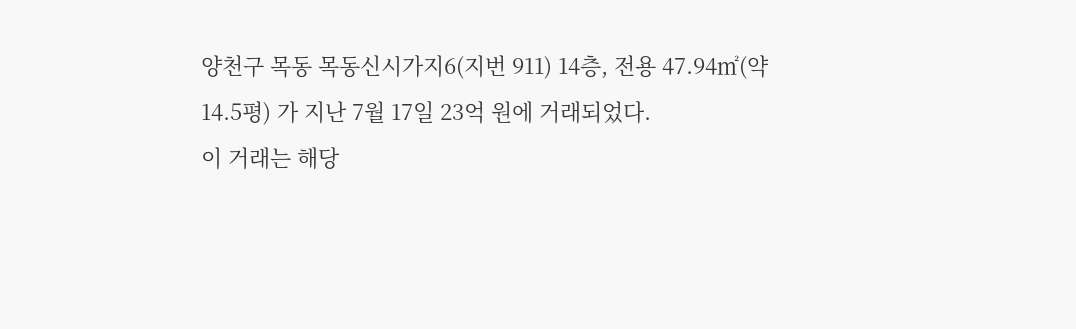양천구 목동 목동신시가지6(지번 911) 14층, 전용 47.94㎡(약 14.5평) 가 지난 7월 17일 23억 원에 거래되었다.
이 거래는 해당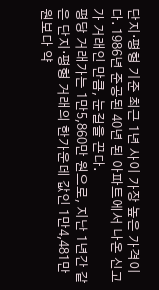단지·평형 기준 최근 1년 사이 가장 높은 가격이다. 1986년 준공된 40년 된 아파트에서 나온 신고가 거래인 만큼, 눈길을 끈다.
평당 거래가는 1만5,860만 원으로, 지난 1년간 같은 단지·평형 거래의 한가운데 값인 1만4,481만 원보다 약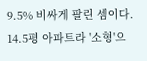9.5% 비싸게 팔린 셈이다. 14.5평 아파트라 '소형'으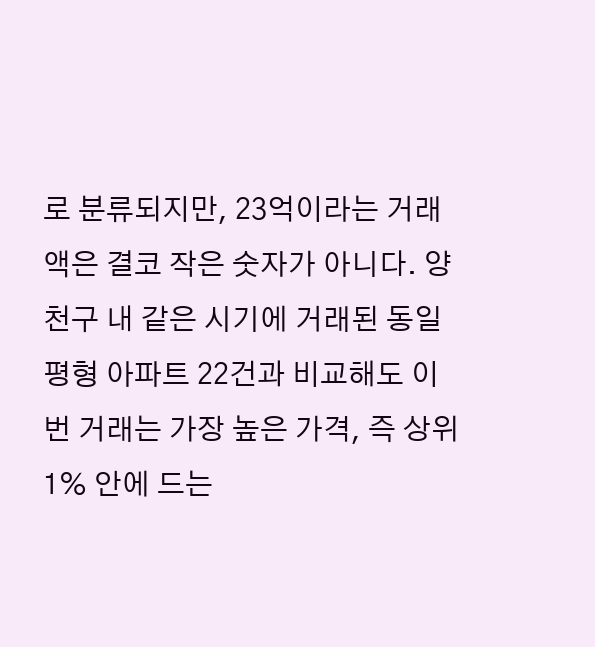로 분류되지만, 23억이라는 거래액은 결코 작은 숫자가 아니다. 양천구 내 같은 시기에 거래된 동일 평형 아파트 22건과 비교해도 이번 거래는 가장 높은 가격, 즉 상위 1% 안에 드는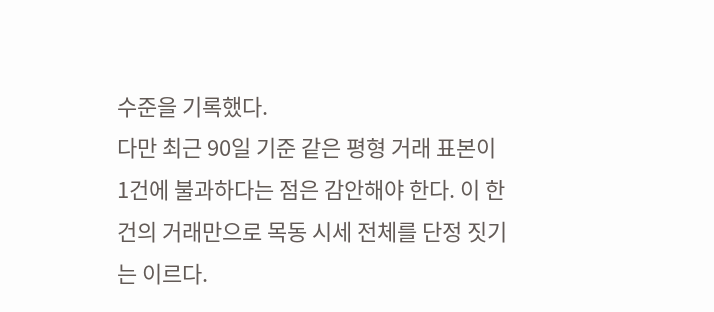수준을 기록했다.
다만 최근 90일 기준 같은 평형 거래 표본이 1건에 불과하다는 점은 감안해야 한다. 이 한 건의 거래만으로 목동 시세 전체를 단정 짓기는 이르다.